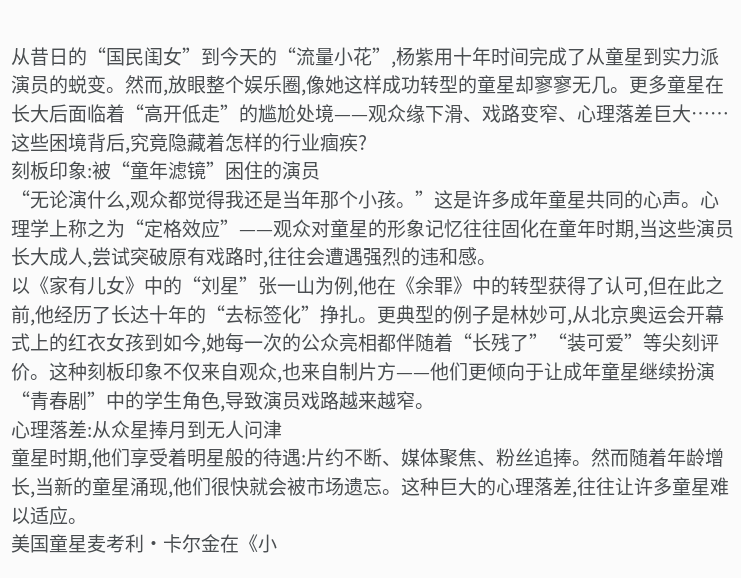从昔日的“国民闺女”到今天的“流量小花”,杨紫用十年时间完成了从童星到实力派演员的蜕变。然而,放眼整个娱乐圈,像她这样成功转型的童星却寥寥无几。更多童星在长大后面临着“高开低走”的尴尬处境——观众缘下滑、戏路变窄、心理落差巨大……这些困境背后,究竟隐藏着怎样的行业痼疾?
刻板印象:被“童年滤镜”困住的演员
“无论演什么,观众都觉得我还是当年那个小孩。”这是许多成年童星共同的心声。心理学上称之为“定格效应”——观众对童星的形象记忆往往固化在童年时期,当这些演员长大成人,尝试突破原有戏路时,往往会遭遇强烈的违和感。
以《家有儿女》中的“刘星”张一山为例,他在《余罪》中的转型获得了认可,但在此之前,他经历了长达十年的“去标签化”挣扎。更典型的例子是林妙可,从北京奥运会开幕式上的红衣女孩到如今,她每一次的公众亮相都伴随着“长残了”“装可爱”等尖刻评价。这种刻板印象不仅来自观众,也来自制片方——他们更倾向于让成年童星继续扮演“青春剧”中的学生角色,导致演员戏路越来越窄。
心理落差:从众星捧月到无人问津
童星时期,他们享受着明星般的待遇:片约不断、媒体聚焦、粉丝追捧。然而随着年龄增长,当新的童星涌现,他们很快就会被市场遗忘。这种巨大的心理落差,往往让许多童星难以适应。
美国童星麦考利·卡尔金在《小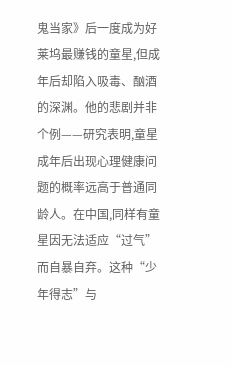鬼当家》后一度成为好莱坞最赚钱的童星,但成年后却陷入吸毒、酗酒的深渊。他的悲剧并非个例——研究表明,童星成年后出现心理健康问题的概率远高于普通同龄人。在中国,同样有童星因无法适应“过气”而自暴自弃。这种“少年得志”与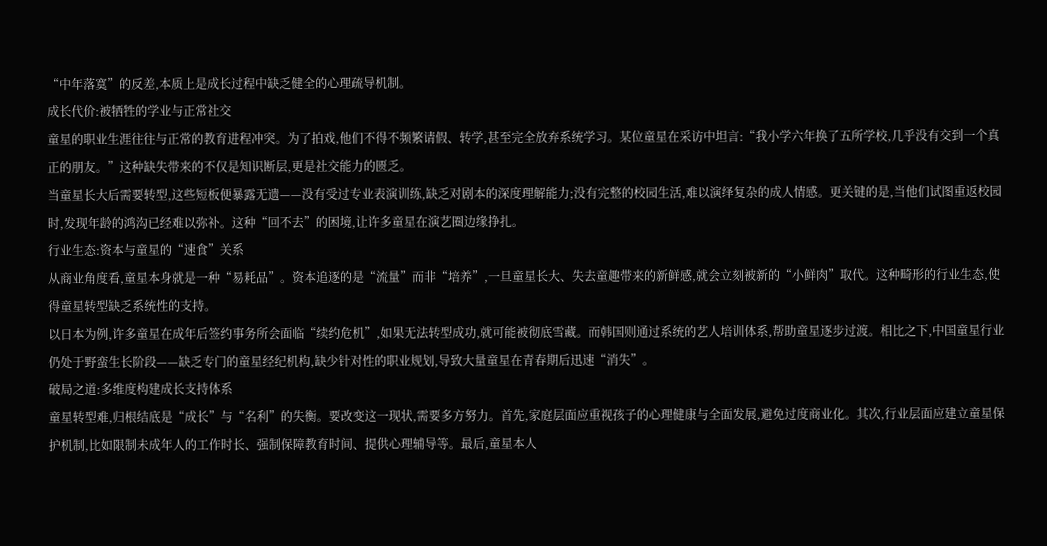“中年落寞”的反差,本质上是成长过程中缺乏健全的心理疏导机制。
成长代价:被牺牲的学业与正常社交
童星的职业生涯往往与正常的教育进程冲突。为了拍戏,他们不得不频繁请假、转学,甚至完全放弃系统学习。某位童星在采访中坦言:“我小学六年换了五所学校,几乎没有交到一个真正的朋友。”这种缺失带来的不仅是知识断层,更是社交能力的匮乏。
当童星长大后需要转型,这些短板便暴露无遗——没有受过专业表演训练,缺乏对剧本的深度理解能力;没有完整的校园生活,难以演绎复杂的成人情感。更关键的是,当他们试图重返校园时,发现年龄的鸿沟已经难以弥补。这种“回不去”的困境,让许多童星在演艺圈边缘挣扎。
行业生态:资本与童星的“速食”关系
从商业角度看,童星本身就是一种“易耗品”。资本追逐的是“流量”而非“培养”,一旦童星长大、失去童趣带来的新鲜感,就会立刻被新的“小鲜肉”取代。这种畸形的行业生态,使得童星转型缺乏系统性的支持。
以日本为例,许多童星在成年后签约事务所会面临“续约危机”,如果无法转型成功,就可能被彻底雪藏。而韩国则通过系统的艺人培训体系,帮助童星逐步过渡。相比之下,中国童星行业仍处于野蛮生长阶段——缺乏专门的童星经纪机构,缺少针对性的职业规划,导致大量童星在青春期后迅速“消失”。
破局之道:多维度构建成长支持体系
童星转型难,归根结底是“成长”与“名利”的失衡。要改变这一现状,需要多方努力。首先,家庭层面应重视孩子的心理健康与全面发展,避免过度商业化。其次,行业层面应建立童星保护机制,比如限制未成年人的工作时长、强制保障教育时间、提供心理辅导等。最后,童星本人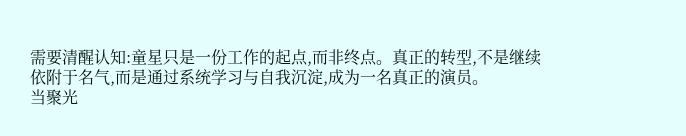需要清醒认知:童星只是一份工作的起点,而非终点。真正的转型,不是继续依附于名气,而是通过系统学习与自我沉淀,成为一名真正的演员。
当聚光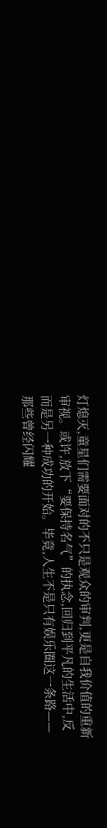灯熄灭,童星们需要面对的不只是观众的审判,更是自我价值的重新审视。或许,放下“要保持名气”的执念,回归到平凡的生活中,反而是另一种成功的开始。毕竟,人生不是只有娱乐圈这一条路——那些曾经闪耀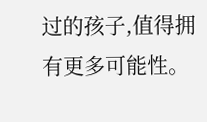过的孩子,值得拥有更多可能性。